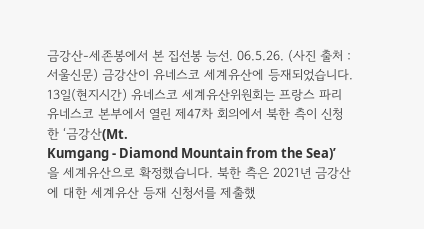금강산-세존봉에서 본 집선봉 능선. 06.5.26. (사진 출처 : 서울신문) 금강산이 유네스코 세계유산에 등재되었습니다. 13일(현지시간) 유네스코 세계유산위원회는 프랑스 파리 유네스코 본부에서 열린 제47차 회의에서 북한 측이 신청한 ‘금강산(Mt.
Kumgang - Diamond Mountain from the Sea)’을 세계유산으로 확정했습니다. 북한 측은 2021년 금강산에 대한 세계유산 등재 신청서를 제출했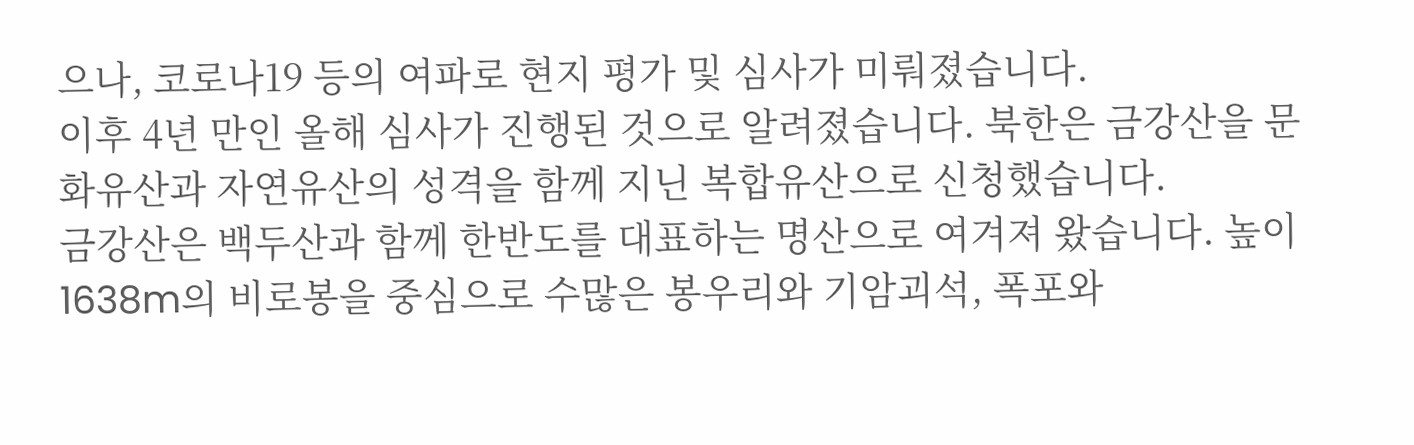으나, 코로나19 등의 여파로 현지 평가 및 심사가 미뤄졌습니다.
이후 4년 만인 올해 심사가 진행된 것으로 알려졌습니다. 북한은 금강산을 문화유산과 자연유산의 성격을 함께 지닌 복합유산으로 신청했습니다.
금강산은 백두산과 함께 한반도를 대표하는 명산으로 여겨져 왔습니다. 높이 1638m의 비로봉을 중심으로 수많은 봉우리와 기암괴석, 폭포와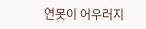연못이 어우러지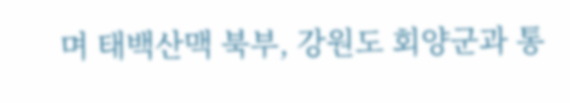며 태백산맥 북부, 강원도 회양군과 통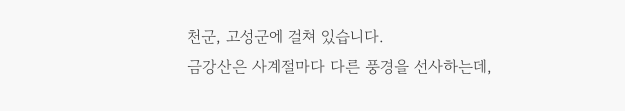천군, 고성군에 걸쳐 있습니다.
금강산은 사계절마다 다른 풍경을 선사하는데,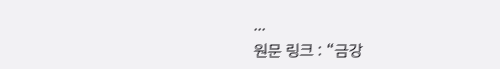...
원문 링크 : “금강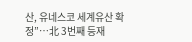산, 유네스코 세계유산 확정”…北 3번째 등재